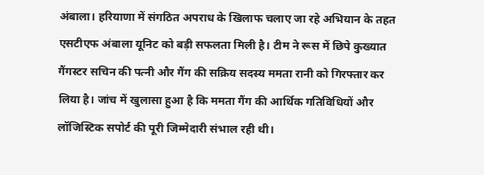अंबाला। हरियाणा में संगठित अपराध के खिलाफ चलाए जा रहे अभियान के तहत एसटीएफ अंबाला यूनिट को बड़ी सफलता मिली है। टीम ने रूस में छिपे कुख्यात गैंगस्टर सचिन की पत्नी और गैंग की सक्रिय सदस्य ममता रानी को गिरफ्तार कर लिया है। जांच में खुलासा हुआ है कि ममता गैंग की आर्थिक गतिविधियों और लॉजिस्टिक सपोर्ट की पूरी जिम्मेदारी संभाल रही थी।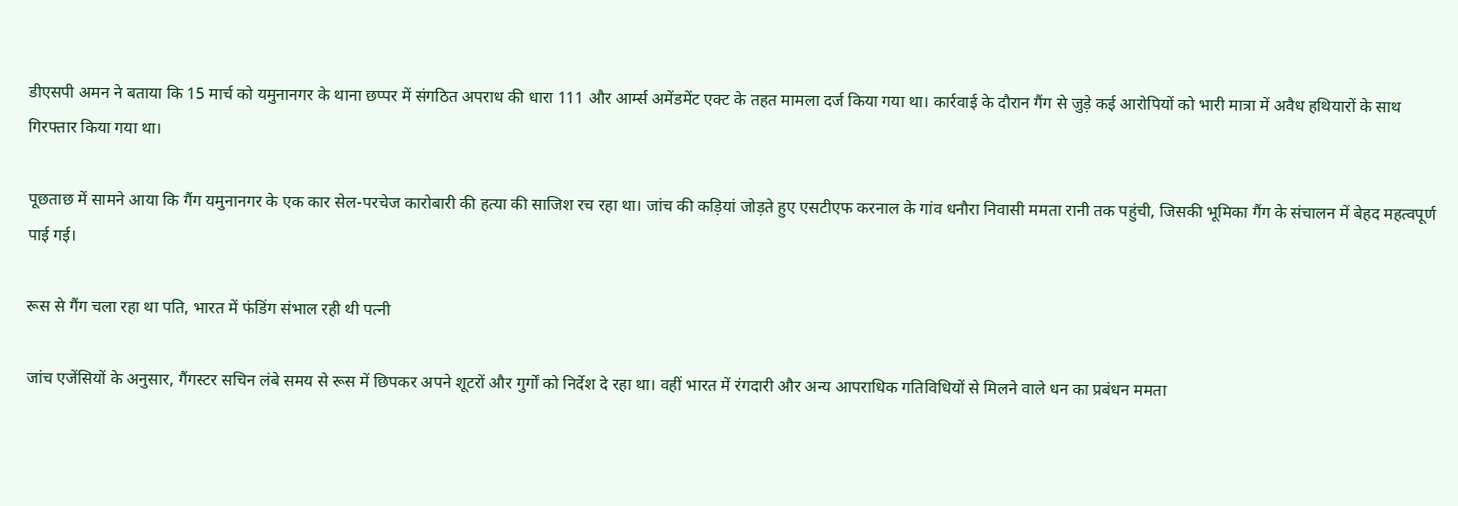डीएसपी अमन ने बताया कि 15 मार्च को यमुनानगर के थाना छप्पर में संगठित अपराध की धारा 111 और आर्म्स अमेंडमेंट एक्ट के तहत मामला दर्ज किया गया था। कार्रवाई के दौरान गैंग से जुड़े कई आरोपियों को भारी मात्रा में अवैध हथियारों के साथ गिरफ्तार किया गया था।

पूछताछ में सामने आया कि गैंग यमुनानगर के एक कार सेल-परचेज कारोबारी की हत्या की साजिश रच रहा था। जांच की कड़ियां जोड़ते हुए एसटीएफ करनाल के गांव धनौरा निवासी ममता रानी तक पहुंची, जिसकी भूमिका गैंग के संचालन में बेहद महत्वपूर्ण पाई गई।

रूस से गैंग चला रहा था पति, भारत में फंडिंग संभाल रही थी पत्नी

जांच एजेंसियों के अनुसार, गैंगस्टर सचिन लंबे समय से रूस में छिपकर अपने शूटरों और गुर्गों को निर्देश दे रहा था। वहीं भारत में रंगदारी और अन्य आपराधिक गतिविधियों से मिलने वाले धन का प्रबंधन ममता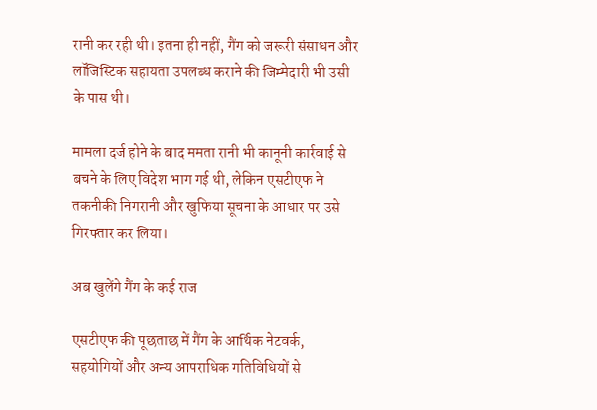रानी कर रही थी। इतना ही नहीं, गैंग को जरूरी संसाधन और लॉजिस्टिक सहायता उपलब्ध कराने की जिम्मेदारी भी उसी के पास थी।

मामला दर्ज होने के बाद ममता रानी भी कानूनी कार्रवाई से बचने के लिए विदेश भाग गई थी, लेकिन एसटीएफ ने तकनीकी निगरानी और खुफिया सूचना के आधार पर उसे गिरफ्तार कर लिया।

अब खुलेंगे गैंग के कई राज

एसटीएफ की पूछताछ में गैंग के आर्थिक नेटवर्क, सहयोगियों और अन्य आपराधिक गतिविधियों से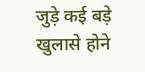जुड़े कई बड़े खुलासे होने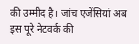की उम्मीद है। जांच एजेंसियां अब इस पूरे नेटवर्क की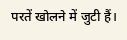परतें खोलने में जुटी हैं।